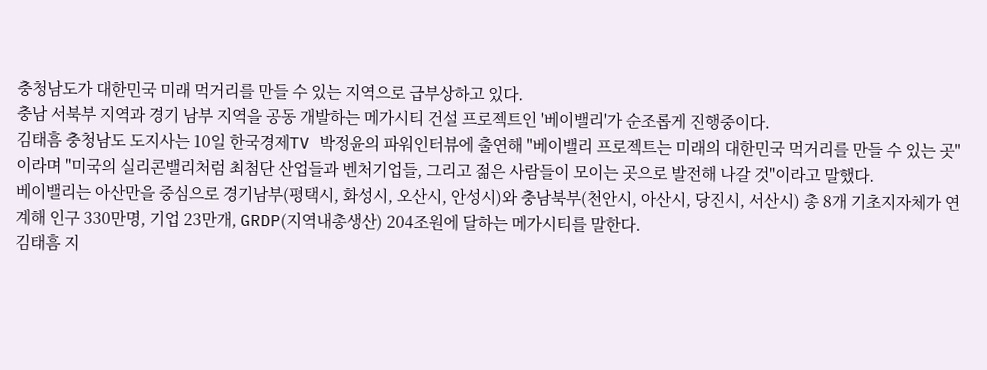충청남도가 대한민국 미래 먹거리를 만들 수 있는 지역으로 급부상하고 있다.
충남 서북부 지역과 경기 남부 지역을 공동 개발하는 메가시티 건설 프로젝트인 '베이밸리'가 순조롭게 진행중이다.
김태흠 충청남도 도지사는 10일 한국경제TV 박정윤의 파워인터뷰에 출연해 "베이밸리 프로젝트는 미래의 대한민국 먹거리를 만들 수 있는 곳"이라며 "미국의 실리콘밸리처럼 최첨단 산업들과 벤처기업들, 그리고 젊은 사람들이 모이는 곳으로 발전해 나갈 것"이라고 말했다.
베이밸리는 아산만을 중심으로 경기남부(평택시, 화성시, 오산시, 안성시)와 충남북부(천안시, 아산시, 당진시, 서산시) 총 8개 기초지자체가 연계해 인구 330만명, 기업 23만개, GRDP(지역내총생산) 204조원에 달하는 메가시티를 말한다.
김태흠 지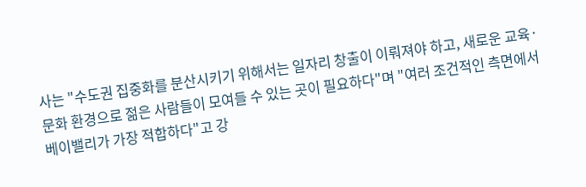사는 "수도권 집중화를 분산시키기 위해서는 일자리 창출이 이뤄져야 하고, 새로운 교육·문화 환경으로 젊은 사람들이 모여들 수 있는 곳이 필요하다"며 "여러 조건적인 측면에서 베이밸리가 가장 적합하다"고 강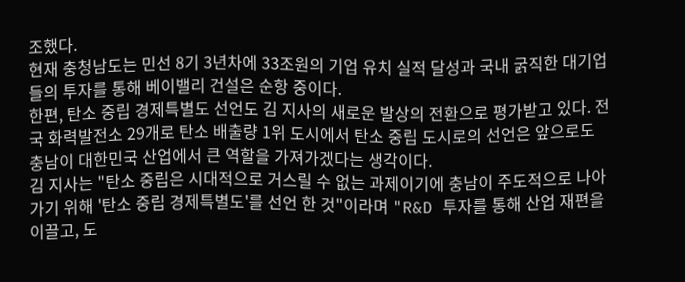조했다.
현재 충청남도는 민선 8기 3년차에 33조원의 기업 유치 실적 달성과 국내 굵직한 대기업들의 투자를 통해 베이밸리 건설은 순항 중이다.
한편, 탄소 중립 경제특별도 선언도 김 지사의 새로운 발상의 전환으로 평가받고 있다. 전국 화력발전소 29개로 탄소 배출량 1위 도시에서 탄소 중립 도시로의 선언은 앞으로도 충남이 대한민국 산업에서 큰 역할을 가져가겠다는 생각이다.
김 지사는 "탄소 중립은 시대적으로 거스릴 수 없는 과제이기에 충남이 주도적으로 나아가기 위해 '탄소 중립 경제특별도'를 선언 한 것"이라며 "R&D 투자를 통해 산업 재편을 이끌고, 도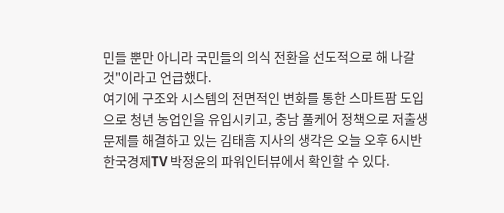민들 뿐만 아니라 국민들의 의식 전환을 선도적으로 해 나갈 것"이라고 언급했다.
여기에 구조와 시스템의 전면적인 변화를 통한 스마트팜 도입으로 청년 농업인을 유입시키고, 충남 풀케어 정책으로 저출생 문제를 해결하고 있는 김태흠 지사의 생각은 오늘 오후 6시반 한국경제TV 박정윤의 파워인터뷰에서 확인할 수 있다.